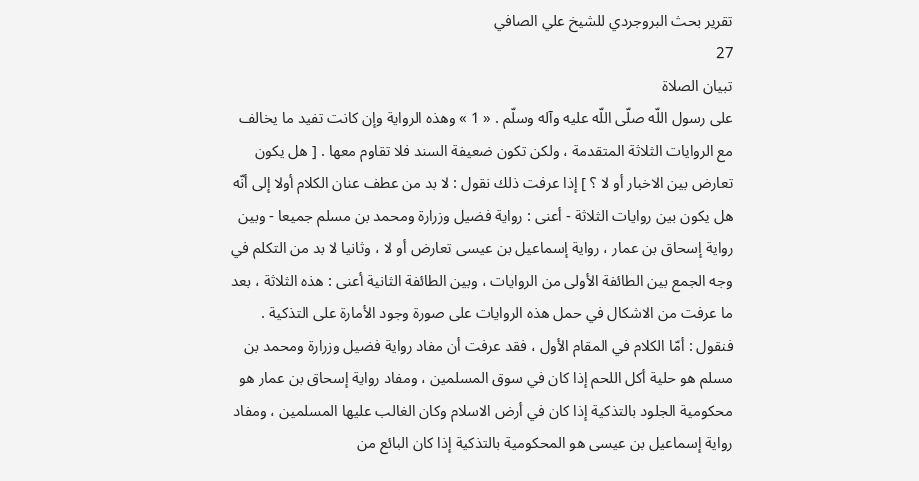تقرير بحث البروجردي للشيخ علي الصافي
27
تبيان الصلاة
على رسول اللّه صلّى اللّه عليه وآله وسلّم . « 1 » وهذه الرواية وإن كانت تفيد ما يخالف مع الروايات الثلاثة المتقدمة ، ولكن تكون ضعيفة السند فلا تقاوم معها . [ هل يكون تعارض بين الاخبار أو لا ؟ ] إذا عرفت ذلك نقول : لا بد من عطف عنان الكلام أولا إلى أنّه هل يكون بين روايات الثلاثة - أعنى : رواية فضيل وزرارة ومحمد بن مسلم جميعا - وبين رواية إسحاق بن عمار ، رواية إسماعيل بن عيسى تعارض أو لا ، وثانيا لا بد من التكلم في وجه الجمع بين الطائفة الأولى من الروايات ، وبين الطائفة الثانية أعنى : هذه الثلاثة ، بعد ما عرفت من الاشكال في حمل هذه الروايات على صورة وجود الأمارة على التذكية . فنقول : أمّا الكلام في المقام الأول ، فقد عرفت أن مفاد رواية فضيل وزرارة ومحمد بن مسلم هو حلية أكل اللحم إذا كان في سوق المسلمين ، ومفاد رواية إسحاق بن عمار هو محكومية الجلود بالتذكية إذا كان في أرض الاسلام وكان الغالب عليها المسلمين ، ومفاد رواية إسماعيل بن عيسى هو المحكومية بالتذكية إذا كان البائع من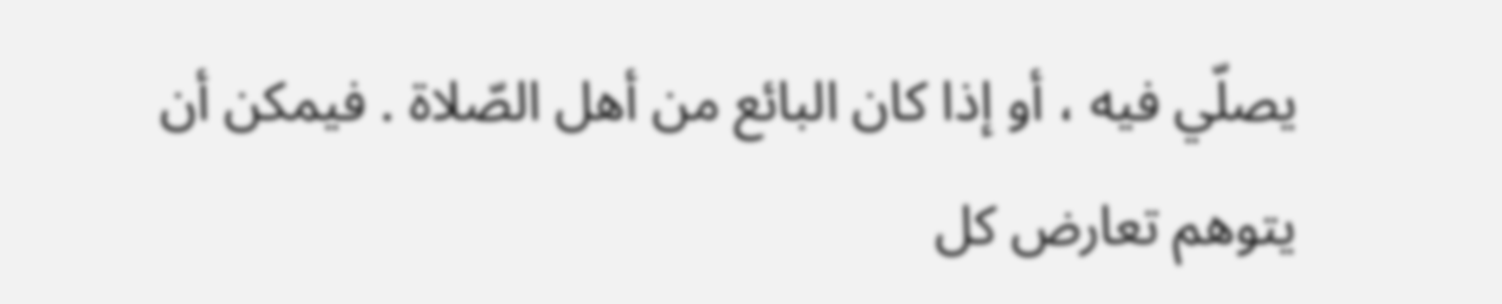يصلّي فيه ، أو إذا كان البائع من أهل الصّلاة . فيمكن أن يتوهم تعارض كل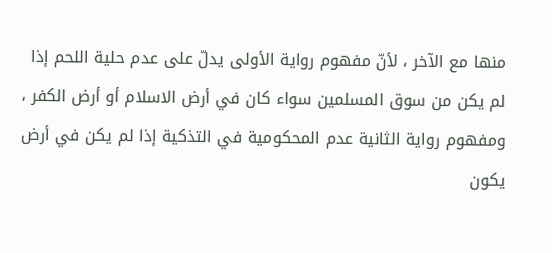منها مع الآخر ، لأنّ مفهوم رواية الأولى يدلّ على عدم حلية اللحم إذا لم يكن من سوق المسلمين سواء كان في أرض الاسلام أو أرض الكفر ، ومفهوم رواية الثانية عدم المحكومية في التذكية إذا لم يكن في أرض يكون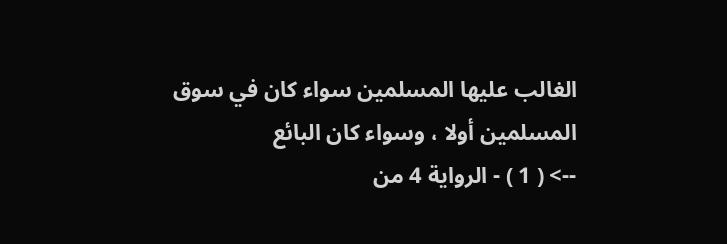الغالب عليها المسلمين سواء كان في سوق المسلمين أولا ، وسواء كان البائع
--> ( 1 ) - الرواية 4 من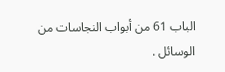الباب 61 من أبواب النجاسات من الوسائل .